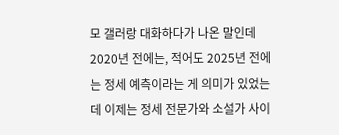모 갤러랑 대화하다가 나온 말인데 2020년 전에는, 적어도 2025년 전에는 정세 예측이라는 게 의미가 있었는데 이제는 정세 전문가와 소설가 사이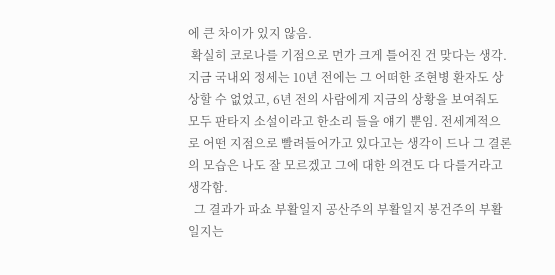에 큰 차이가 있지 않음.
 확실히 코로나를 기점으로 먼가 크게 틀어진 건 맞다는 생각. 지금 국내외 정세는 10년 전에는 그 어떠한 조현병 환자도 상상할 수 없었고, 6년 전의 사람에게 지금의 상황을 보여줘도 모두 판타지 소설이라고 한소리 들을 얘기 뿐임. 전세계적으로 어떤 지점으로 빨려들어가고 있다고는 생각이 드나 그 결론의 모습은 나도 잘 모르겠고 그에 대한 의견도 다 다를거라고 생각함.
  그 결과가 파쇼 부활일지 공산주의 부활일지 봉건주의 부활일지는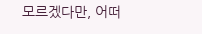모르겠다만, 어떠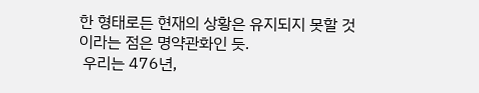한 형태로든 현재의 상황은 유지되지 못할 것이라는 점은 명약관화인 듯.
 우리는 476년,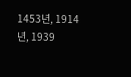1453년, 1914년, 1939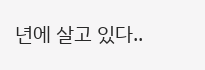년에 살고 있다..